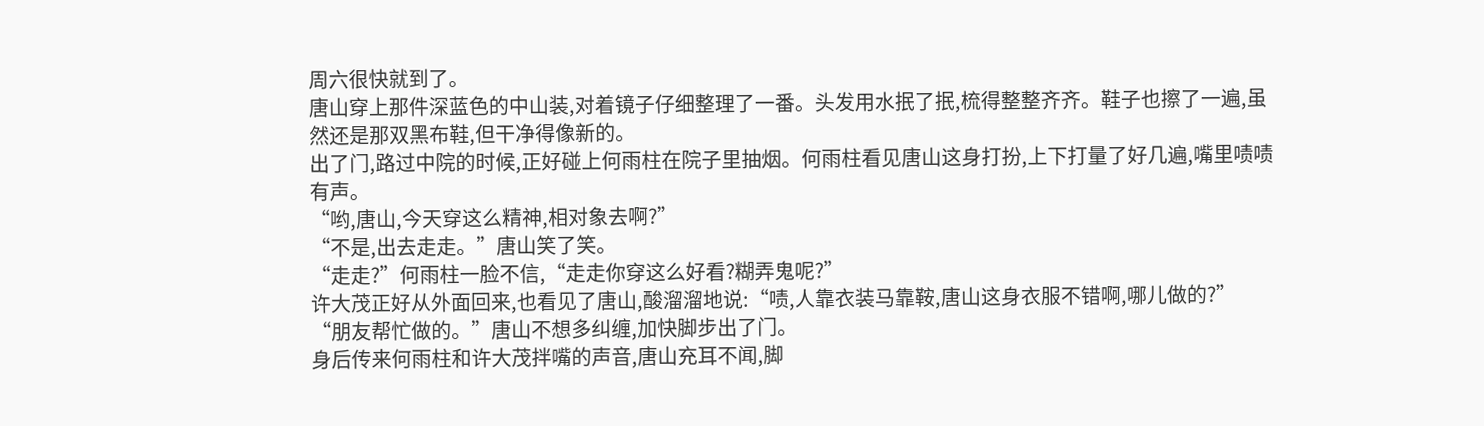周六很快就到了。
唐山穿上那件深蓝色的中山装,对着镜子仔细整理了一番。头发用水抿了抿,梳得整整齐齐。鞋子也擦了一遍,虽然还是那双黑布鞋,但干净得像新的。
出了门,路过中院的时候,正好碰上何雨柱在院子里抽烟。何雨柱看见唐山这身打扮,上下打量了好几遍,嘴里啧啧有声。
“哟,唐山,今天穿这么精神,相对象去啊?”
“不是,出去走走。”唐山笑了笑。
“走走?”何雨柱一脸不信,“走走你穿这么好看?糊弄鬼呢?”
许大茂正好从外面回来,也看见了唐山,酸溜溜地说:“啧,人靠衣装马靠鞍,唐山这身衣服不错啊,哪儿做的?”
“朋友帮忙做的。”唐山不想多纠缠,加快脚步出了门。
身后传来何雨柱和许大茂拌嘴的声音,唐山充耳不闻,脚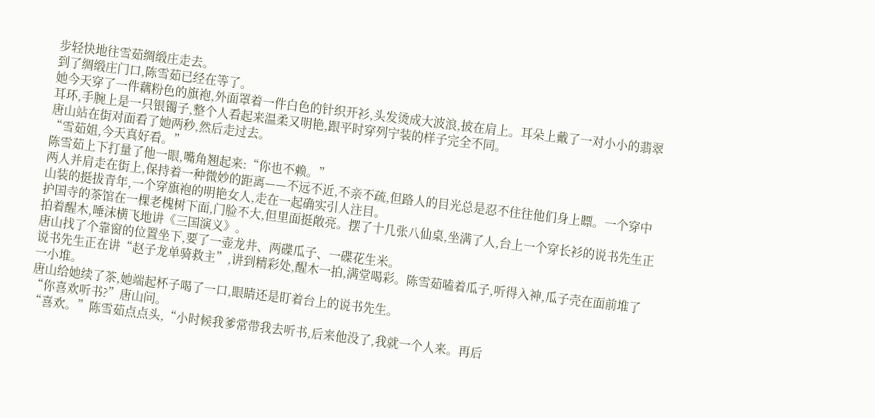步轻快地往雪茹绸缎庄走去。
到了绸缎庄门口,陈雪茹已经在等了。
她今天穿了一件藕粉色的旗袍,外面罩着一件白色的针织开衫,头发烫成大波浪,披在肩上。耳朵上戴了一对小小的翡翠耳环,手腕上是一只银镯子,整个人看起来温柔又明艳,跟平时穿列宁装的样子完全不同。
唐山站在街对面看了她两秒,然后走过去。
“雪茹姐,今天真好看。”
陈雪茹上下打量了他一眼,嘴角翘起来:“你也不赖。”
两人并肩走在街上,保持着一种微妙的距离——不远不近,不亲不疏,但路人的目光总是忍不住往他们身上瞟。一个穿中山装的挺拔青年,一个穿旗袍的明艳女人,走在一起确实引人注目。
护国寺的茶馆在一棵老槐树下面,门脸不大,但里面挺敞亮。摆了十几张八仙桌,坐满了人,台上一个穿长衫的说书先生正拍着醒木,唾沫横飞地讲《三国演义》。
唐山找了个靠窗的位置坐下,要了一壶龙井、两碟瓜子、一碟花生米。
说书先生正在讲“赵子龙单骑救主”,讲到精彩处,醒木一拍,满堂喝彩。陈雪茹嗑着瓜子,听得入神,瓜子壳在面前堆了一小堆。
唐山给她续了茶,她端起杯子喝了一口,眼睛还是盯着台上的说书先生。
“你喜欢听书?”唐山问。
“喜欢。”陈雪茹点点头,“小时候我爹常带我去听书,后来他没了,我就一个人来。再后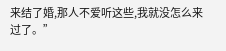来结了婚,那人不爱听这些,我就没怎么来过了。”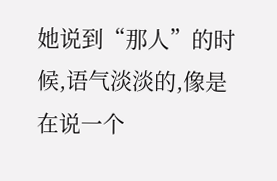她说到“那人”的时候,语气淡淡的,像是在说一个